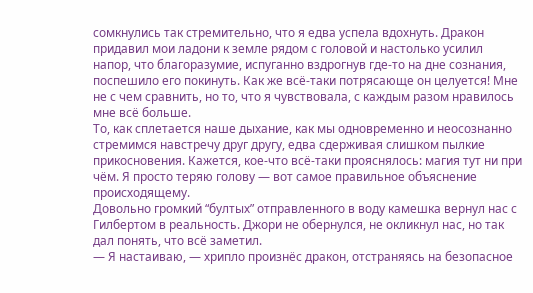сомкнулись так стремительно, что я едва успела вдохнуть. Дракон придавил мои ладони к земле рядом с головой и настолько усилил напор, что благоразумие, испуганно вздрогнув где-то на дне сознания, поспешило его покинуть. Как же всё-таки потрясающе он целуется! Мне не с чем сравнить, но то, что я чувствовала, с каждым разом нравилось мне всё больше.
То, как сплетается наше дыхание, как мы одновременно и неосознанно стремимся навстречу друг другу, едва сдерживая слишком пылкие прикосновения. Кажется, кое-что всё-таки прояснялось: магия тут ни при чём. Я просто теряю голову — вот самое правильное объяснение происходящему.
Довольно громкий “бултых” отправленного в воду камешка вернул нас с Гилбертом в реальность. Джори не обернулся, не окликнул нас, но так дал понять, что всё заметил.
— Я настаиваю, — хрипло произнёс дракон, отстраняясь на безопасное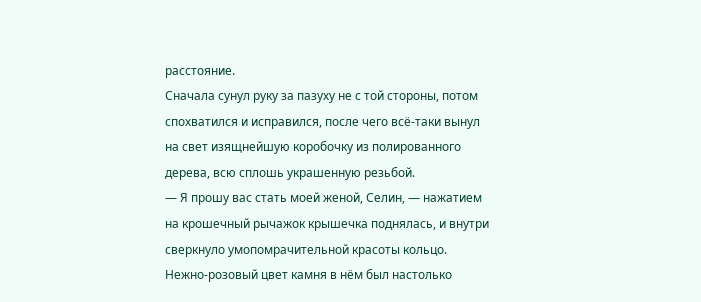расстояние.
Сначала сунул руку за пазуху не с той стороны, потом спохватился и исправился, после чего всё-таки вынул на свет изящнейшую коробочку из полированного дерева, всю сплошь украшенную резьбой.
— Я прошу вас стать моей женой, Селин, — нажатием на крошечный рычажок крышечка поднялась, и внутри сверкнуло умопомрачительной красоты кольцо.
Нежно-розовый цвет камня в нём был настолько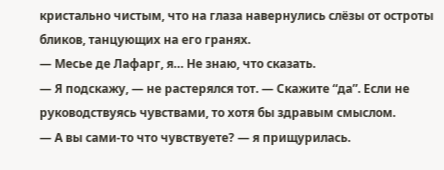кристально чистым, что на глаза навернулись слёзы от остроты бликов, танцующих на его гранях.
— Месье де Лафарг, я… Не знаю, что сказать.
— Я подскажу, — не растерялся тот. — Скажите “да”. Если не руководствуясь чувствами, то хотя бы здравым смыслом.
— А вы сами-то что чувствуете? — я прищурилась.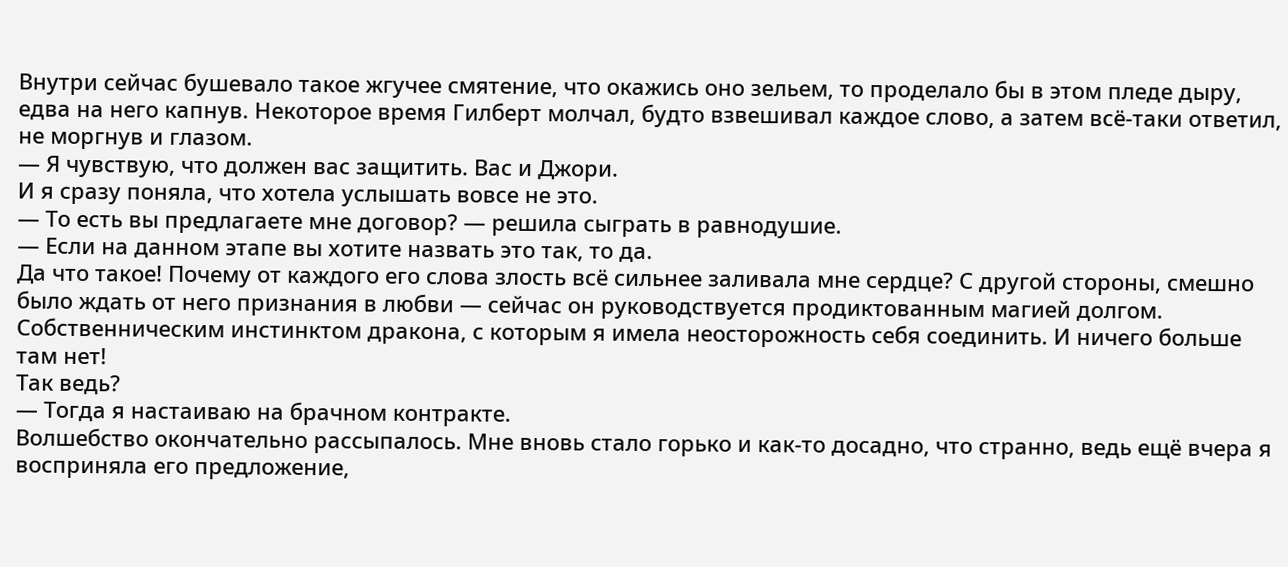Внутри сейчас бушевало такое жгучее смятение, что окажись оно зельем, то проделало бы в этом пледе дыру, едва на него капнув. Некоторое время Гилберт молчал, будто взвешивал каждое слово, а затем всё-таки ответил, не моргнув и глазом.
— Я чувствую, что должен вас защитить. Вас и Джори.
И я сразу поняла, что хотела услышать вовсе не это.
— То есть вы предлагаете мне договор? — решила сыграть в равнодушие.
— Если на данном этапе вы хотите назвать это так, то да.
Да что такое! Почему от каждого его слова злость всё сильнее заливала мне сердце? С другой стороны, смешно было ждать от него признания в любви — сейчас он руководствуется продиктованным магией долгом. Собственническим инстинктом дракона, с которым я имела неосторожность себя соединить. И ничего больше там нет!
Так ведь?
— Тогда я настаиваю на брачном контракте.
Волшебство окончательно рассыпалось. Мне вновь стало горько и как-то досадно, что странно, ведь ещё вчера я восприняла его предложение,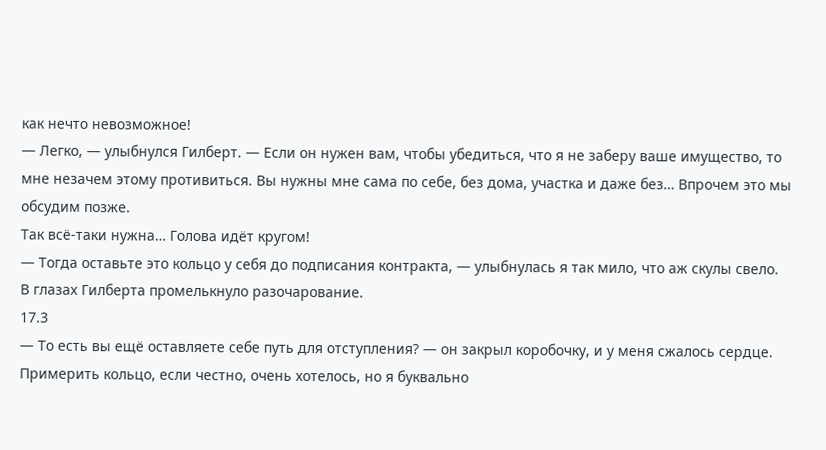как нечто невозможное!
— Легко, — улыбнулся Гилберт. — Если он нужен вам, чтобы убедиться, что я не заберу ваше имущество, то мне незачем этому противиться. Вы нужны мне сама по себе, без дома, участка и даже без… Впрочем это мы обсудим позже.
Так всё-таки нужна… Голова идёт кругом!
— Тогда оставьте это кольцо у себя до подписания контракта, — улыбнулась я так мило, что аж скулы свело.
В глазах Гилберта промелькнуло разочарование.
17.3
— То есть вы ещё оставляете себе путь для отступления? — он закрыл коробочку, и у меня сжалось сердце.
Примерить кольцо, если честно, очень хотелось, но я буквально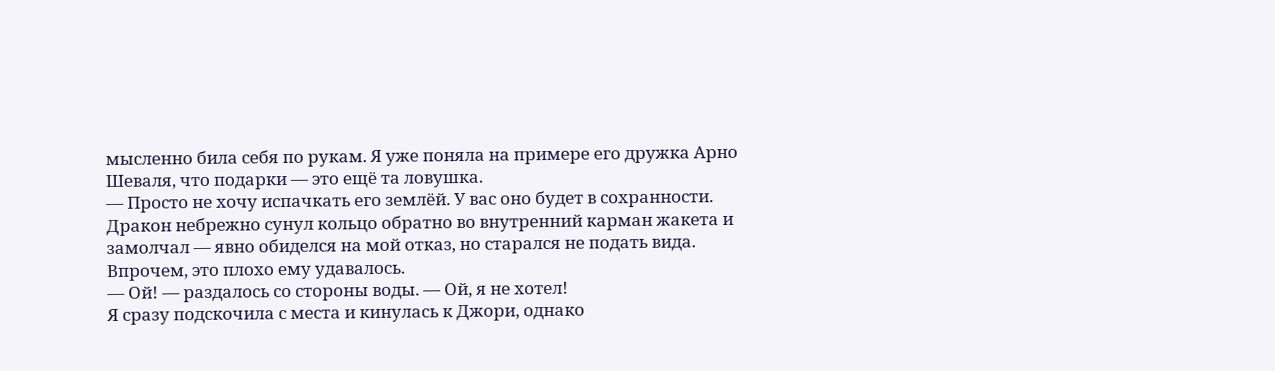мысленно била себя по рукам. Я уже поняла на примере его дружка Арно Шеваля, что подарки — это ещё та ловушка.
— Просто не хочу испачкать его землёй. У вас оно будет в сохранности.
Дракон небрежно сунул кольцо обратно во внутренний карман жакета и замолчал — явно обиделся на мой отказ, но старался не подать вида. Впрочем, это плохо ему удавалось.
— Ой! — раздалось со стороны воды. — Ой, я не хотел!
Я сразу подскочила с места и кинулась к Джори, однако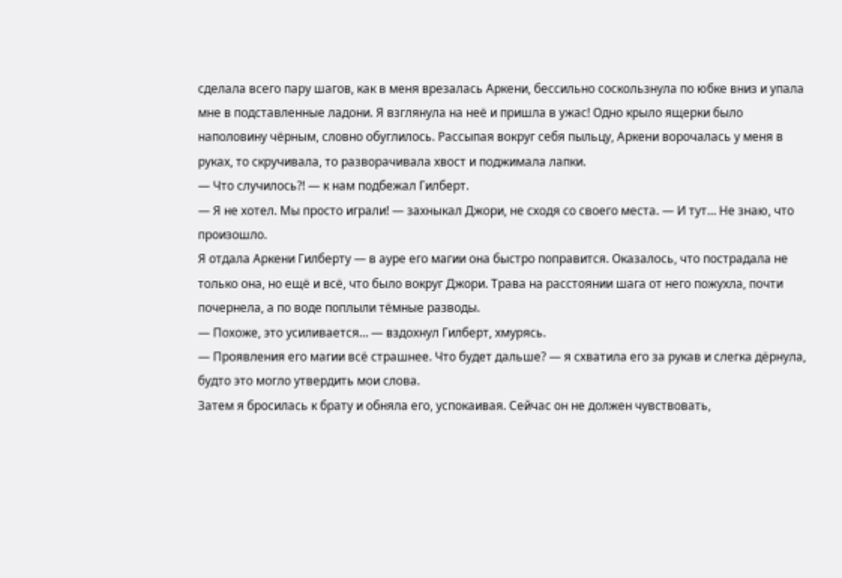сделала всего пару шагов, как в меня врезалась Аркени, бессильно соскользнула по юбке вниз и упала мне в подставленные ладони. Я взглянула на неё и пришла в ужас! Одно крыло ящерки было наполовину чёрным, словно обуглилось. Рассыпая вокруг себя пыльцу, Аркени ворочалась у меня в руках, то скручивала, то разворачивала хвост и поджимала лапки.
— Что случилось?! — к нам подбежал Гилберт.
— Я не хотел. Мы просто играли! — захныкал Джори, не сходя со своего места. — И тут… Не знаю, что произошло.
Я отдала Аркени Гилберту — в ауре его магии она быстро поправится. Оказалось, что пострадала не только она, но ещё и всё, что было вокруг Джори. Трава на расстоянии шага от него пожухла, почти почернела, а по воде поплыли тёмные разводы.
— Похоже, это усиливается… — вздохнул Гилберт, хмурясь.
— Проявления его магии всё страшнее. Что будет дальше? — я схватила его за рукав и слегка дёрнула, будто это могло утвердить мои слова.
Затем я бросилась к брату и обняла его, успокаивая. Сейчас он не должен чувствовать,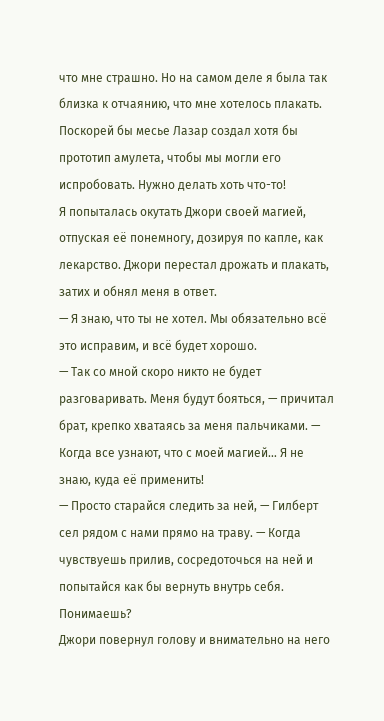что мне страшно. Но на самом деле я была так близка к отчаянию, что мне хотелось плакать. Поскорей бы месье Лазар создал хотя бы прототип амулета, чтобы мы могли его испробовать. Нужно делать хоть что-то!
Я попыталась окутать Джори своей магией, отпуская её понемногу, дозируя по капле, как лекарство. Джори перестал дрожать и плакать, затих и обнял меня в ответ.
— Я знаю, что ты не хотел. Мы обязательно всё это исправим, и всё будет хорошо.
— Так со мной скоро никто не будет разговаривать. Меня будут бояться, — причитал брат, крепко хватаясь за меня пальчиками. — Когда все узнают, что с моей магией… Я не знаю, куда её применить!
— Просто старайся следить за ней, — Гилберт сел рядом с нами прямо на траву. — Когда чувствуешь прилив, сосредоточься на ней и попытайся как бы вернуть внутрь себя. Понимаешь?
Джори повернул голову и внимательно на него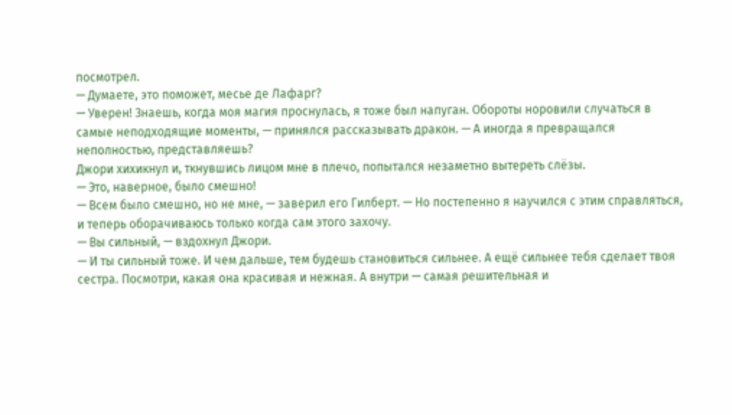посмотрел.
— Думаете, это поможет, месье де Лафарг?
— Уверен! Знаешь, когда моя магия проснулась, я тоже был напуган. Обороты норовили случаться в самые неподходящие моменты, — принялся рассказывать дракон. — А иногда я превращался неполностью, представляешь?
Джори хихикнул и, ткнувшись лицом мне в плечо, попытался незаметно вытереть слёзы.
— Это, наверное, было смешно!
— Всем было смешно, но не мне, — заверил его Гилберт. — Но постепенно я научился с этим справляться, и теперь оборачиваюсь только когда сам этого захочу.
— Вы сильный, — вздохнул Джори.
— И ты сильный тоже. И чем дальше, тем будешь становиться сильнее. А ещё сильнее тебя сделает твоя сестра. Посмотри, какая она красивая и нежная. А внутри — самая решительная и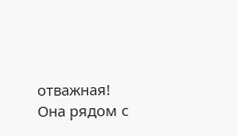отважная! Она рядом с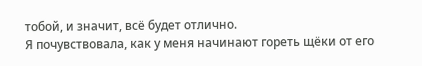тобой, и значит, всё будет отлично.
Я почувствовала, как у меня начинают гореть щёки от его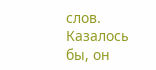слов. Казалось бы, он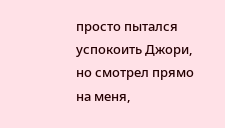просто пытался успокоить Джори, но смотрел прямо на меня,